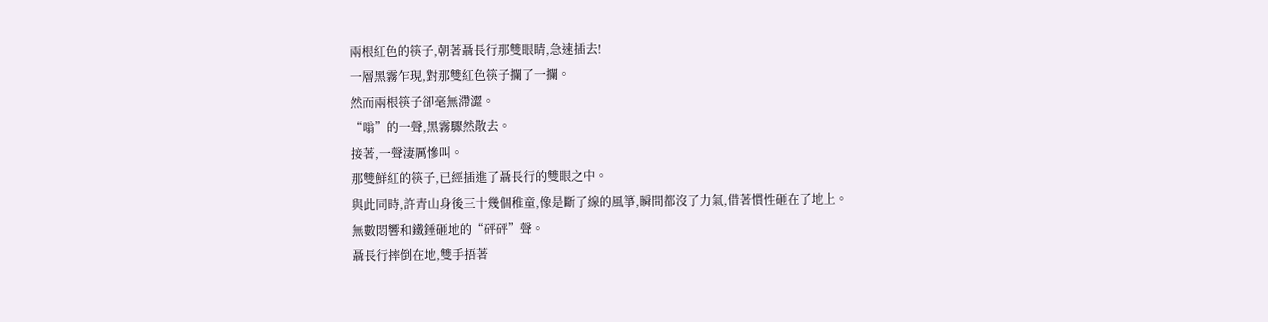兩根紅色的筷子,朝著聶長行那雙眼睛,急速插去!
一層黑霧乍現,對那雙紅色筷子攔了一攔。
然而兩根筷子卻毫無滯澀。
“嗡”的一聲,黑霧驟然散去。
接著,一聲淒厲慘叫。
那雙鮮紅的筷子,已經插進了聶長行的雙眼之中。
與此同時,許青山身後三十幾個稚童,像是斷了線的風箏,瞬間都沒了力氣,借著慣性砸在了地上。
無數悶響和鐵錘砸地的“砰砰”聲。
聶長行摔倒在地,雙手捂著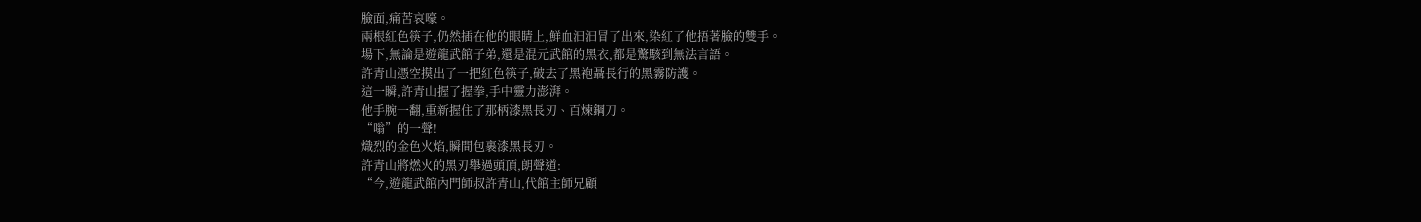臉面,痛苦哀嚎。
兩根紅色筷子,仍然插在他的眼睛上,鮮血汩汩冒了出來,染紅了他捂著臉的雙手。
場下,無論是遊龍武館子弟,還是混元武館的黑衣,都是驚駭到無法言語。
許青山憑空摸出了一把紅色筷子,破去了黑袍聶長行的黑霧防護。
這一瞬,許青山握了握拳,手中靈力澎湃。
他手腕一翻,重新握住了那柄漆黑長刃、百煉鋼刀。
“嗡”的一聲!
熾烈的金色火焰,瞬間包裹漆黑長刃。
許青山將燃火的黑刃舉過頭頂,朗聲道:
“今,遊龍武館內門師叔許青山,代館主師兄顧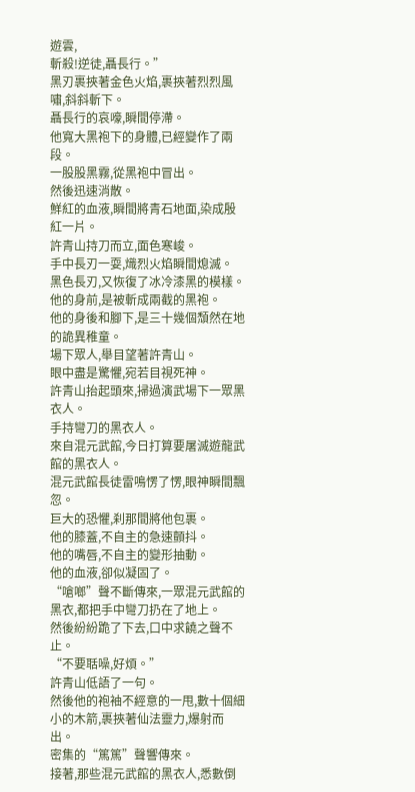遊雲,
斬殺!逆徒,聶長行。”
黑刃裹挾著金色火焰,裹挾著烈烈風嘯,斜斜斬下。
聶長行的哀嚎,瞬間停滯。
他寬大黑袍下的身體,已經變作了兩段。
一股股黑霧,從黑袍中冒出。
然後迅速消散。
鮮紅的血液,瞬間將青石地面,染成殷紅一片。
許青山持刀而立,面色寒峻。
手中長刃一耍,熾烈火焰瞬間熄滅。
黑色長刃,又恢復了冰冷漆黑的模樣。
他的身前,是被斬成兩截的黑袍。
他的身後和腳下,是三十幾個頹然在地的詭異稚童。
場下眾人,舉目望著許青山。
眼中盡是驚懼,宛若目視死神。
許青山抬起頭來,掃過演武場下一眾黑衣人。
手持彎刀的黑衣人。
來自混元武館,今日打算要屠滅遊龍武館的黑衣人。
混元武館長徒雷鳴愣了愣,眼神瞬間飄忽。
巨大的恐懼,刹那間將他包裹。
他的膝蓋,不自主的急速顫抖。
他的嘴唇,不自主的變形抽動。
他的血液,卻似凝固了。
“嗆啷”聲不斷傳來,一眾混元武館的黑衣,都把手中彎刀扔在了地上。
然後紛紛跪了下去,口中求饒之聲不止。
“不要聒噪,好煩。”
許青山低語了一句。
然後他的袍袖不經意的一甩,數十個細小的木箭,裹挾著仙法靈力,爆射而出。
密集的“篤篤”聲響傳來。
接著,那些混元武館的黑衣人,悉數倒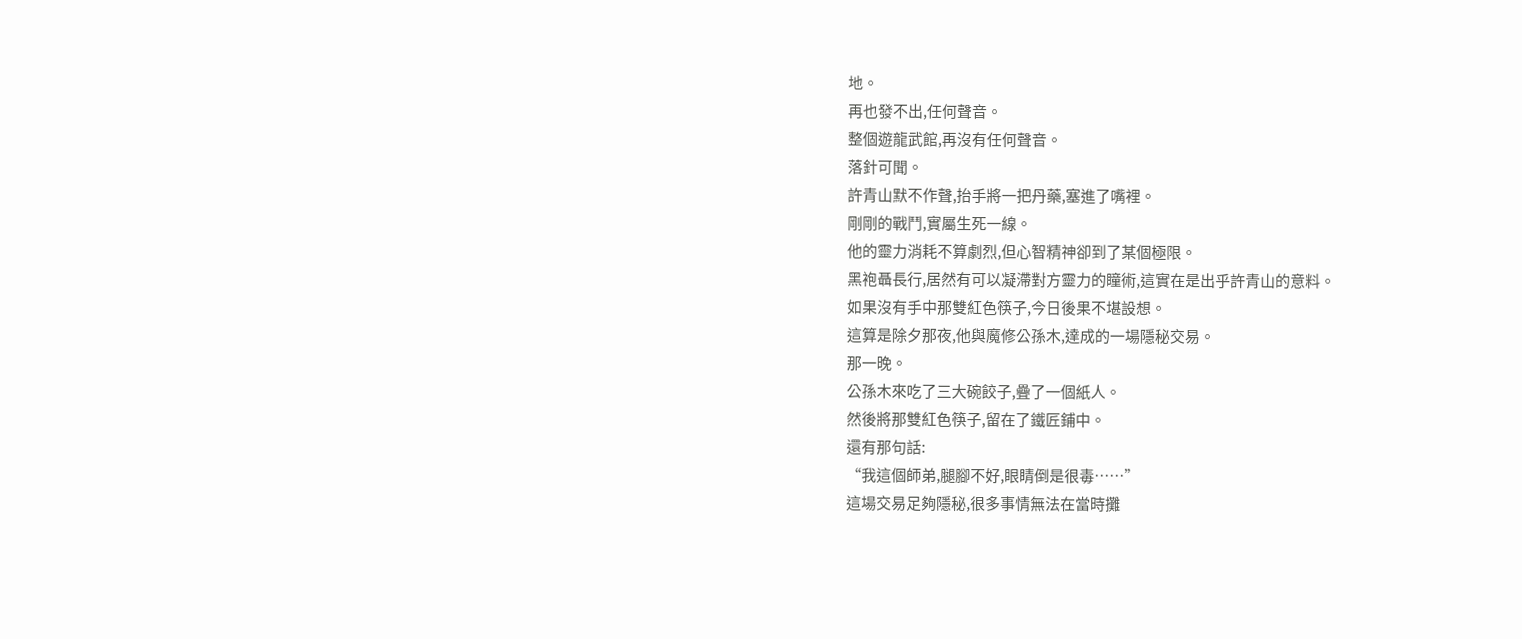地。
再也發不出,任何聲音。
整個遊龍武館,再沒有任何聲音。
落針可聞。
許青山默不作聲,抬手將一把丹藥,塞進了嘴裡。
剛剛的戰鬥,實屬生死一線。
他的靈力消耗不算劇烈,但心智精神卻到了某個極限。
黑袍聶長行,居然有可以凝滯對方靈力的瞳術,這實在是出乎許青山的意料。
如果沒有手中那雙紅色筷子,今日後果不堪設想。
這算是除夕那夜,他與魔修公孫木,達成的一場隱秘交易。
那一晚。
公孫木來吃了三大碗餃子,疊了一個紙人。
然後將那雙紅色筷子,留在了鐵匠鋪中。
還有那句話:
“我這個師弟,腿腳不好,眼睛倒是很毒……”
這場交易足夠隱秘,很多事情無法在當時攤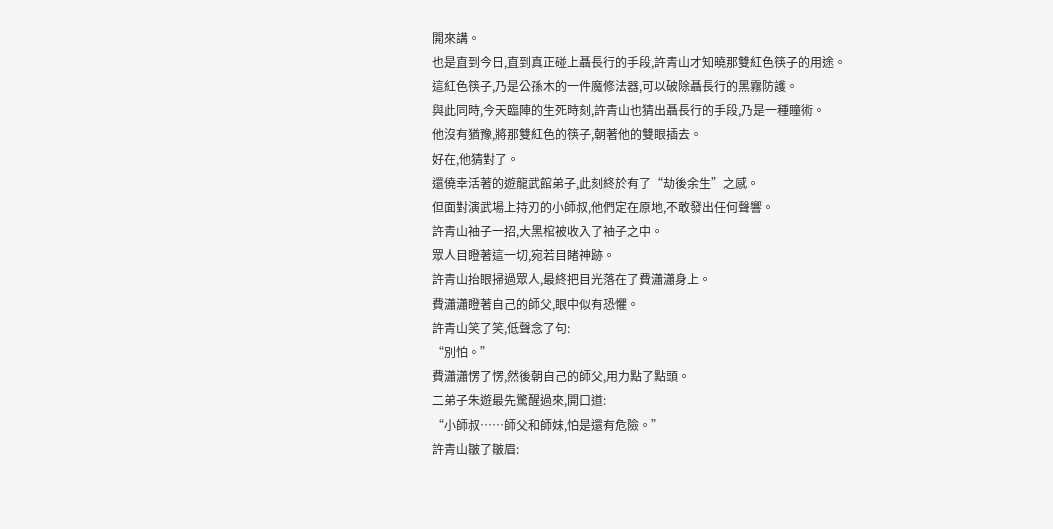開來講。
也是直到今日,直到真正碰上聶長行的手段,許青山才知曉那雙紅色筷子的用途。
這紅色筷子,乃是公孫木的一件魔修法器,可以破除聶長行的黑霧防護。
與此同時,今天臨陣的生死時刻,許青山也猜出聶長行的手段,乃是一種瞳術。
他沒有猶豫,將那雙紅色的筷子,朝著他的雙眼插去。
好在,他猜對了。
還僥幸活著的遊龍武館弟子,此刻終於有了“劫後余生”之感。
但面對演武場上持刃的小師叔,他們定在原地,不敢發出任何聲響。
許青山袖子一招,大黑棺被收入了袖子之中。
眾人目瞪著這一切,宛若目睹神跡。
許青山抬眼掃過眾人,最終把目光落在了費瀟瀟身上。
費瀟瀟瞪著自己的師父,眼中似有恐懼。
許青山笑了笑,低聲念了句:
“別怕。”
費瀟瀟愣了愣,然後朝自己的師父,用力點了點頭。
二弟子朱遊最先驚醒過來,開口道:
“小師叔……師父和師妹,怕是還有危險。”
許青山皺了皺眉: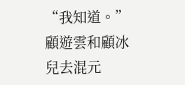“我知道。”
顧遊雲和顧冰兒去混元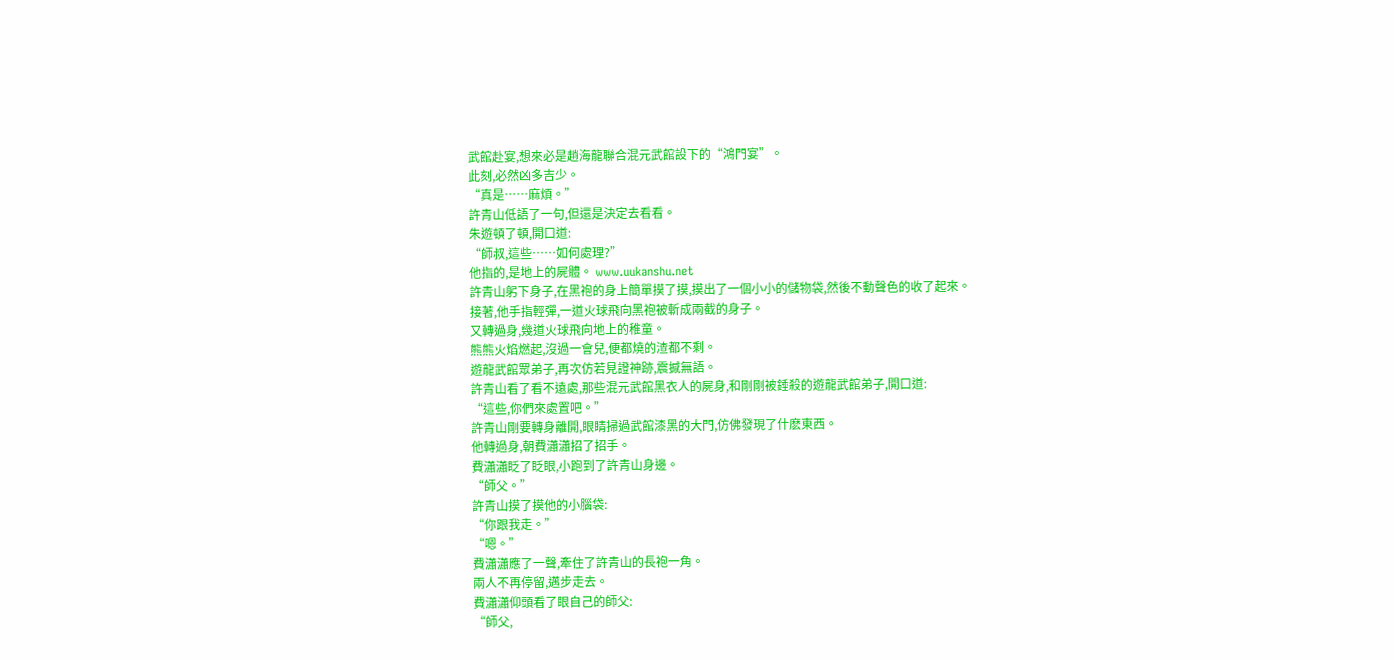武館赴宴,想來必是趙海龍聯合混元武館設下的“鴻門宴”。
此刻,必然凶多吉少。
“真是……麻煩。”
許青山低語了一句,但還是決定去看看。
朱遊頓了頓,開口道:
“師叔,這些……如何處理?”
他指的,是地上的屍體。 www.uukanshu.net
許青山躬下身子,在黑袍的身上簡單摸了摸,摸出了一個小小的儲物袋,然後不動聲色的收了起來。
接著,他手指輕彈,一道火球飛向黑袍被斬成兩截的身子。
又轉過身,幾道火球飛向地上的稚童。
熊熊火焰燃起,沒過一會兒,便都燒的渣都不剩。
遊龍武館眾弟子,再次仿若見證神跡,震撼無語。
許青山看了看不遠處,那些混元武館黑衣人的屍身,和剛剛被錘殺的遊龍武館弟子,開口道:
“這些,你們來處置吧。”
許青山剛要轉身離開,眼睛掃過武館漆黑的大門,仿佛發現了什麽東西。
他轉過身,朝費瀟瀟招了招手。
費瀟瀟眨了眨眼,小跑到了許青山身邊。
“師父。”
許青山摸了摸他的小腦袋:
“你跟我走。”
“嗯。”
費瀟瀟應了一聲,牽住了許青山的長袍一角。
兩人不再停留,邁步走去。
費瀟瀟仰頭看了眼自己的師父:
“師父,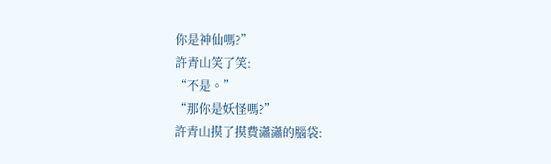你是神仙嗎?”
許青山笑了笑:
“不是。”
“那你是妖怪嗎?”
許青山摸了摸費瀟瀟的腦袋: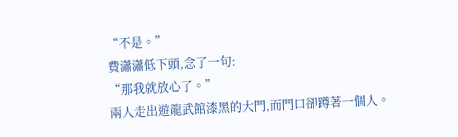“不是。”
費瀟瀟低下頭,念了一句:
“那我就放心了。”
兩人走出遊龍武館漆黑的大門,而門口卻蹲著一個人。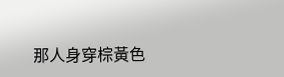那人身穿棕黃色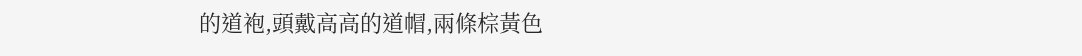的道袍,頭戴高高的道帽,兩條棕黃色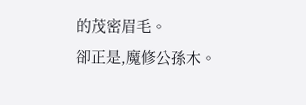的茂密眉毛。
卻正是,魔修公孫木。